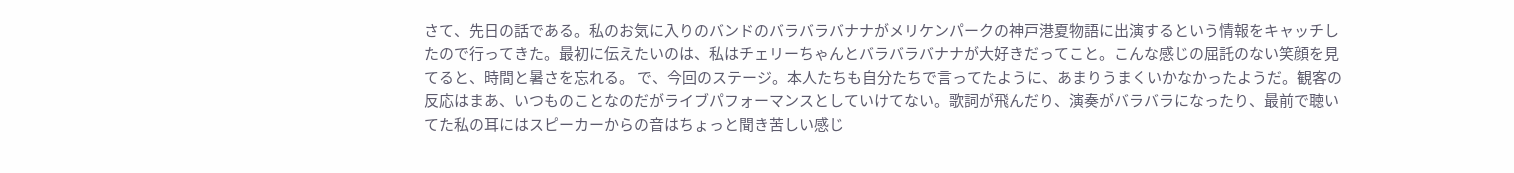さて、先日の話である。私のお気に入りのバンドのバラバラバナナがメリケンパークの神戸港夏物語に出演するという情報をキャッチしたので行ってきた。最初に伝えたいのは、私はチェリーちゃんとバラバラバナナが大好きだってこと。こんな感じの屈託のない笑顔を見てると、時間と暑さを忘れる。 で、今回のステージ。本人たちも自分たちで言ってたように、あまりうまくいかなかったようだ。観客の反応はまあ、いつものことなのだがライブパフォーマンスとしていけてない。歌詞が飛んだり、演奏がバラバラになったり、最前で聴いてた私の耳にはスピーカーからの音はちょっと聞き苦しい感じ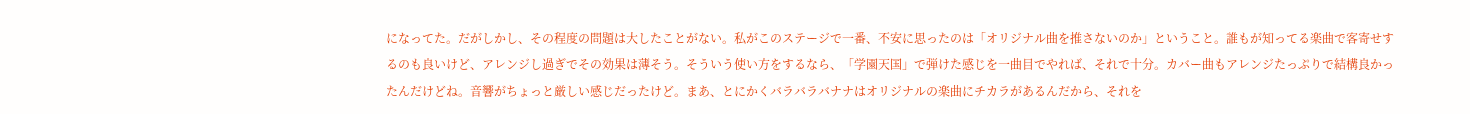になってた。だがしかし、その程度の問題は大したことがない。私がこのステージで一番、不安に思ったのは「オリジナル曲を推さないのか」ということ。誰もが知ってる楽曲で客寄せするのも良いけど、アレンジし過ぎでその効果は薄そう。そういう使い方をするなら、「学園天国」で弾けた感じを一曲目でやれば、それで十分。カバー曲もアレンジたっぷりで結構良かったんだけどね。音響がちょっと厳しい感じだったけど。まあ、とにかくバラバラバナナはオリジナルの楽曲にチカラがあるんだから、それを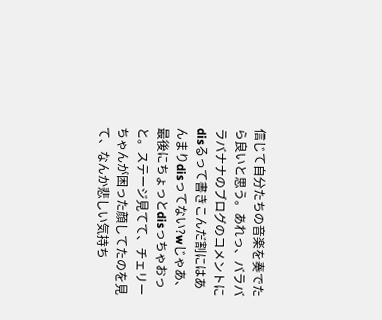信じて自分たちの音楽を奏でたら良いと思う。あれっ、バラバラバナナのブログのコメントにdisるって書きこんだ割にはあんまりdisってない?wじゃあ、最後にちょっとdisっちゃおっと。ステージ見てて、チェリーちゃんが困った顔してたのを見て、なんか悲しい気持ち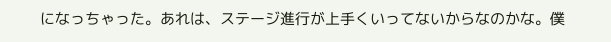になっちゃった。あれは、ステージ進行が上手くいってないからなのかな。僕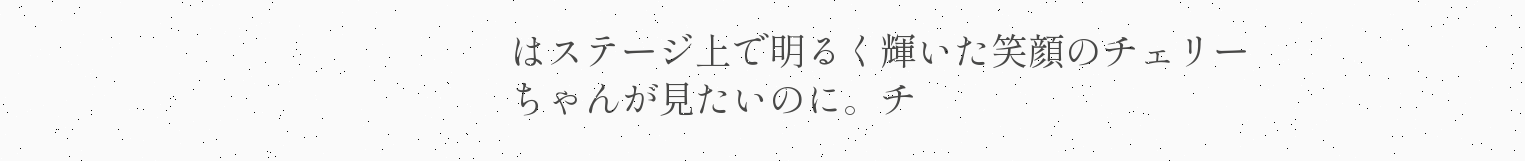はステージ上で明るく輝いた笑顔のチェリーちゃんが見たいのに。チ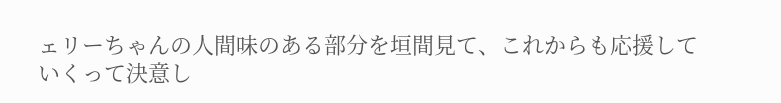ェリーちゃんの人間味のある部分を垣間見て、これからも応援していくって決意し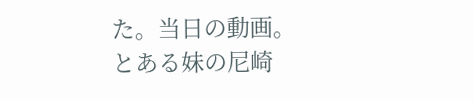た。当日の動画。
とある妹の尼崎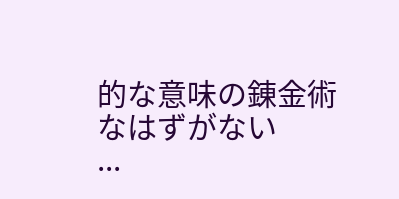的な意味の錬金術なはずがない
...